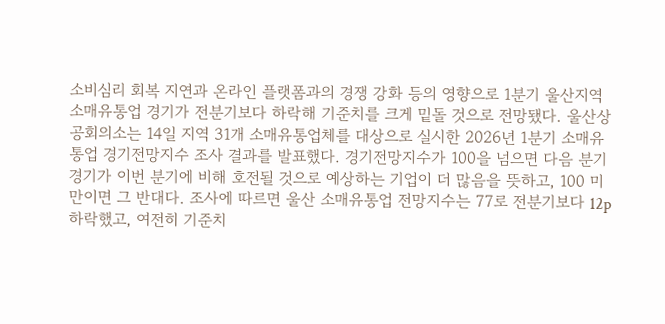소비심리 회복 지연과 온라인 플랫폼과의 경쟁 강화 등의 영향으로 1분기 울산지역 소매유통업 경기가 전분기보다 하락해 기준치를 크게 밑돌 것으로 전망됐다. 울산상공회의소는 14일 지역 31개 소매유통업체를 대상으로 실시한 2026년 1분기 소매유통업 경기전망지수 조사 결과를 발표했다. 경기전망지수가 100을 넘으면 다음 분기 경기가 이번 분기에 비해 호전될 것으로 예상하는 기업이 더 많음을 뜻하고, 100 미만이면 그 반대다. 조사에 따르면 울산 소매유통업 전망지수는 77로 전분기보다 12p 하락했고, 여전히 기준치